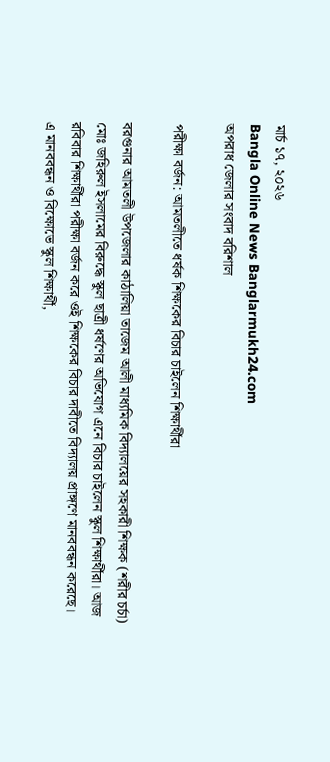মার্চ ১৭, ২০২৬
Bangla Online News Banglarmukh24.com
অপরাধ জেলার সংবাদ বরিশাল

পরীক্ষা বর্জন: আমতলীতে ধর্ষক শিক্ষকের বিচার চাইলেন শিক্ষার্থীরা

বরগুনার আমতলী উপজেলার কাঠালিয়া তাজেম আলী মাধ্যমিক বিদ্যালয়ের সহকারী শিক্ষক (শরীর চর্চা) মোঃ জহিরুল ইসলামের বিরুদ্ধে স্কুল ছাত্রী ধর্ষণের অভিযোগ এনে বিচার চাইলেন স্কুল শিক্ষার্থীরা। আজ রবিবার শিক্ষার্থীরা পরীক্ষা বর্জন করে ওই শিক্ষকের বিচার দাবীতে বিদ্যালয় প্রাঙ্গণে মানববন্ধন করেছে। এ মানববন্ধন ও বিক্ষোভে স্কুল শিক্ষার্থী,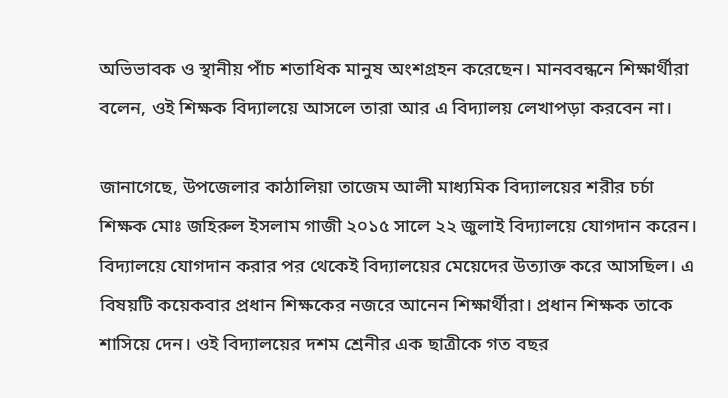অভিভাবক ও স্থানীয় পাঁচ শতাধিক মানুষ অংশগ্রহন করেছেন। মানববন্ধনে শিক্ষার্থীরা বলেন, ওই শিক্ষক বিদ্যালয়ে আসলে তারা আর এ বিদ্যালয় লেখাপড়া করবেন না।

জানাগেছে, উপজেলার কাঠালিয়া তাজেম আলী মাধ্যমিক বিদ্যালয়ের শরীর চর্চা শিক্ষক মোঃ জহিরুল ইসলাম গাজী ২০১৫ সালে ২২ জুলাই বিদ্যালয়ে যোগদান করেন। বিদ্যালয়ে যোগদান করার পর থেকেই বিদ্যালয়ের মেয়েদের উত্যাক্ত করে আসছিল। এ বিষয়টি কয়েকবার প্রধান শিক্ষকের নজরে আনেন শিক্ষার্থীরা। প্রধান শিক্ষক তাকে শাসিয়ে দেন। ওই বিদ্যালয়ের দশম শ্রেনীর এক ছাত্রীকে গত বছর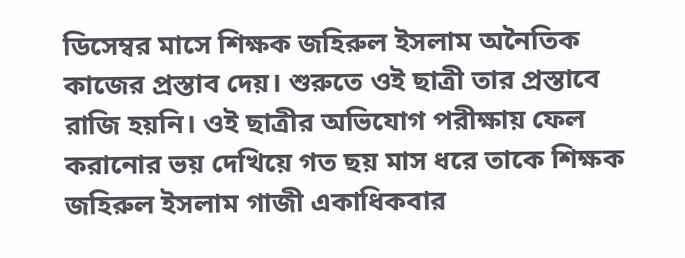ডিসেম্বর মাসে শিক্ষক জহিরুল ইসলাম অনৈতিক কাজের প্রস্তাব দেয়। শুরুতে ওই ছাত্রী তার প্রস্তাবে রাজি হয়নি। ওই ছাত্রীর অভিযোগ পরীক্ষায় ফেল করানোর ভয় দেখিয়ে গত ছয় মাস ধরে তাকে শিক্ষক জহিরুল ইসলাম গাজী একাধিকবার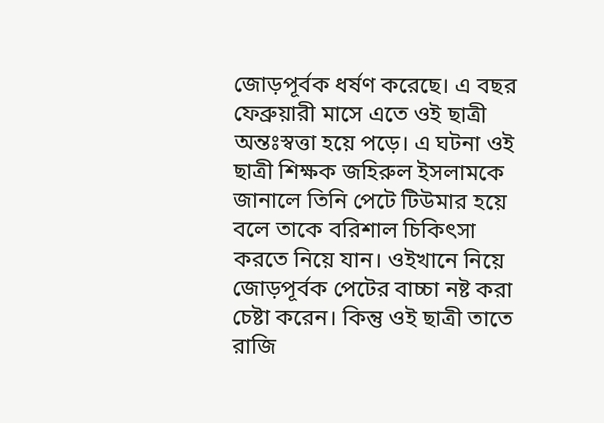জোড়পূর্বক ধর্ষণ করেছে। এ বছর ফেব্রুয়ারী মাসে এতে ওই ছাত্রী অন্তঃস্বত্তা হয়ে পড়ে। এ ঘটনা ওই ছাত্রী শিক্ষক জহিরুল ইসলামকে জানালে তিনি পেটে টিউমার হয়ে বলে তাকে বরিশাল চিকিৎসা করতে নিয়ে যান। ওইখানে নিয়ে জোড়পূর্বক পেটের বাচ্চা নষ্ট করা চেষ্টা করেন। কিন্তু ওই ছাত্রী তাতে রাজি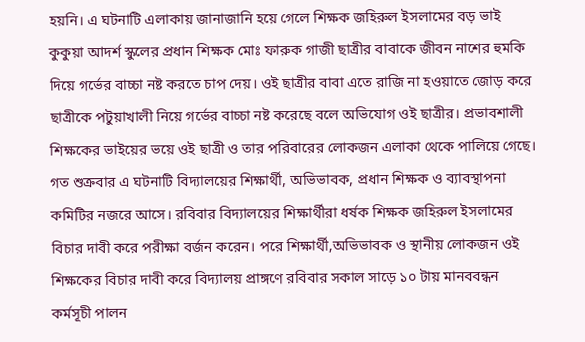হয়নি। এ ঘটনাটি এলাকায় জানাজানি হয়ে গেলে শিক্ষক জহিরুল ইসলামের বড় ভাই কুকুয়া আদর্শ স্কুলের প্রধান শিক্ষক মোঃ ফারুক গাজী ছাত্রীর বাবাকে জীবন নাশের হুমকি দিয়ে গর্ভের বাচ্চা নষ্ট করতে চাপ দেয়। ওই ছাত্রীর বাবা এতে রাজি না হওয়াতে জোড় করে ছাত্রীকে পটুয়াখালী নিয়ে গর্ভের বাচ্চা নষ্ট করেছে বলে অভিযোগ ওই ছাত্রীর। প্রভাবশালী শিক্ষকের ভাইয়ের ভয়ে ওই ছাত্রী ও তার পরিবারের লোকজন এলাকা থেকে পালিয়ে গেছে। গত শুক্রবার এ ঘটনাটি বিদ্যালয়ের শিক্ষার্থী, অভিভাবক, প্রধান শিক্ষক ও ব্যাবস্থাপনা কমিটির নজরে আসে। রবিবার বিদ্যালয়ের শিক্ষার্থীরা ধর্ষক শিক্ষক জহিরুল ইসলামের বিচার দাবী করে পরীক্ষা বর্জন করেন। পরে শিক্ষার্থী,অভিভাবক ও স্থানীয় লোকজন ওই শিক্ষকের বিচার দাবী করে বিদ্যালয় প্রাঙ্গণে রবিবার সকাল সাড়ে ১০ টায় মানববন্ধন কর্মসূচী পালন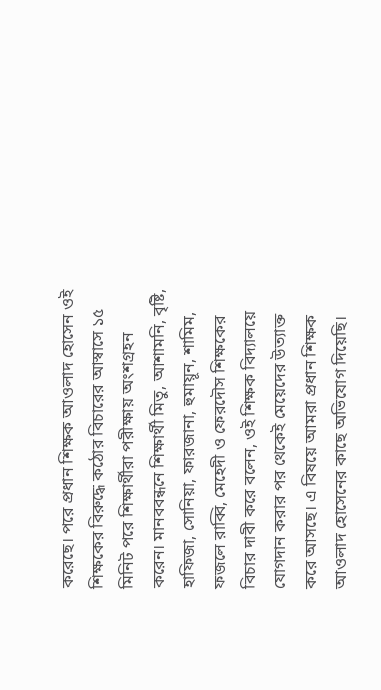করেছে। পরে প্রধান শিক্ষক আওলাদ হোসেন ওই শিক্ষকের বিরুদ্ধে কঠোর বিচারের আস্বাসে ১৫ মিনিট পরে শিক্ষার্থীরা পরীক্ষায় অংশগ্রহন করেন। মানববন্ধনে শিক্ষার্থী মিতু, আশামনি, বৃষ্টি, হাফিজা, সোনিয়া, ফারজানা, হুমায়ূন, শামিম, ফজলে রাব্বি, মেহেদী ও ফেরদৌস শিক্ষকের বিচার দাবী করে বলেন, ওই শিক্ষক বিদ্যালয়ে যোগদান করার পর থেকেই মেয়েদের উত্যাক্ত করে আসছে। এ বিষয়ে আমরা প্রধান শিক্ষক আওলাদ হোসেনের কাছে অভিযোগ দিয়েছি।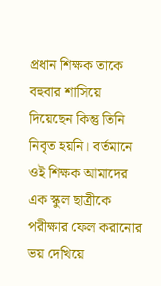প্রধান শিক্ষক তাকে বহুবার শাসিয়ে দিয়েছেন কিন্তু তিনি নিবৃত হয়নি। বর্তমানে ওই শিক্ষক আমাদের এক স্কুল ছাত্রীকে পরীক্ষার ফেল করানোর ভয় দেখিয়ে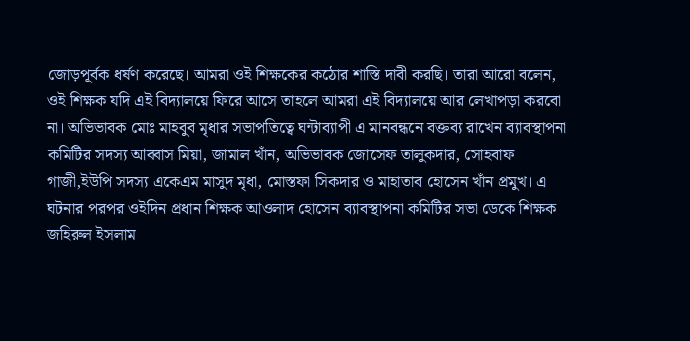জোড়পূর্বক ধর্ষণ করেছে। আমরা ওই শিক্ষকের কঠোর শাস্তি দাবী করছি। তারা আরো বলেন, ওই শিক্ষক যদি এই বিদ্যালয়ে ফিরে আসে তাহলে আমরা এই বিদ্যালয়ে আর লেখাপড়া করবো না। অভিভাবক মোঃ মাহবুব মৃধার সভাপতিত্বে ঘন্টাব্যাপী এ মানবন্ধনে বক্তব্য রাখেন ব্যাবস্থাপনা কমিটির সদস্য আব্বাস মিয়া, জামাল খাঁন, অভিভাবক জোসেফ তালুকদার, সোহবাফ গাজী,ইউপি সদস্য একেএম মাসুদ মৃধা, মোস্তফা সিকদার ও মাহাতাব হোসেন খাঁন প্রমুখ। এ ঘটনার পরপর ওইদিন প্রধান শিক্ষক আওলাদ হোসেন ব্যাবস্থাপনা কমিটির সভা ডেকে শিক্ষক জহিরুল ইসলাম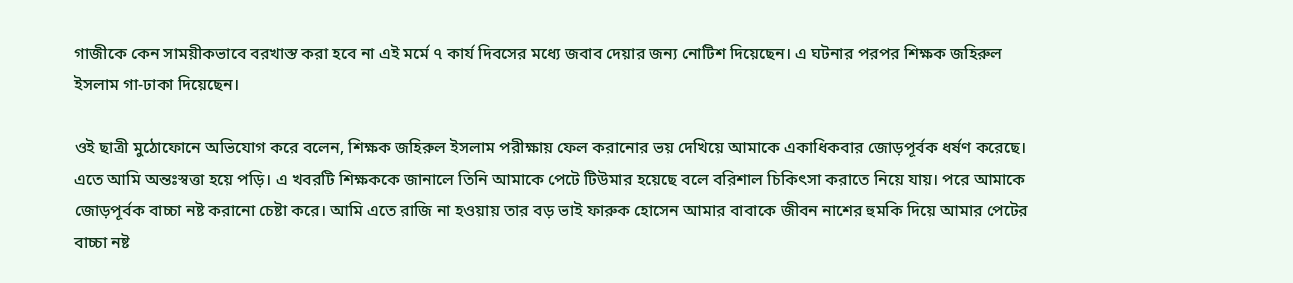গাজীকে কেন সাময়ীকভাবে বরখাস্ত করা হবে না এই মর্মে ৭ কার্য দিবসের মধ্যে জবাব দেয়ার জন্য নোটিশ দিয়েছেন। এ ঘটনার পরপর শিক্ষক জহিরুল ইসলাম গা-ঢাকা দিয়েছেন।

ওই ছাত্রী মুঠোফোনে অভিযোগ করে বলেন, শিক্ষক জহিরুল ইসলাম পরীক্ষায় ফেল করানোর ভয় দেখিয়ে আমাকে একাধিকবার জোড়পূর্বক ধর্ষণ করেছে। এতে আমি অন্তঃস্বত্তা হয়ে পড়ি। এ খবরটি শিক্ষককে জানালে তিনি আমাকে পেটে টিউমার হয়েছে বলে বরিশাল চিকিৎসা করাতে নিয়ে যায়। পরে আমাকে জোড়পূর্বক বাচ্চা নষ্ট করানো চেষ্টা করে। আমি এতে রাজি না হওয়ায় তার বড় ভাই ফারুক হোসেন আমার বাবাকে জীবন নাশের হুমকি দিয়ে আমার পেটের বাচ্চা নষ্ট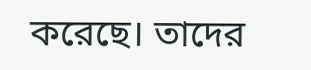করেছে। তাদের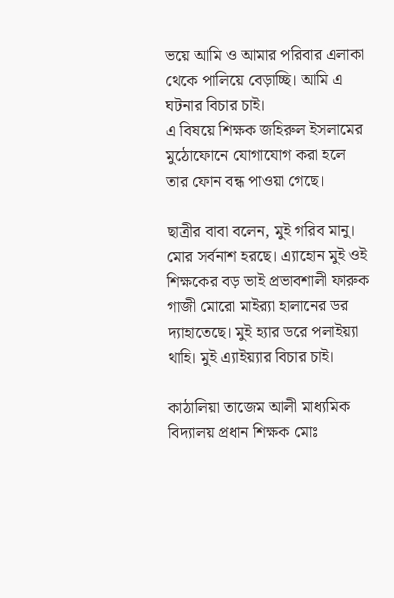ভয়ে আমি ও আমার পরিবার এলাকা থেকে পালিয়ে বেড়াচ্ছি। আমি এ ঘটনার বিচার চাই।
এ বিষয়ে শিক্ষক জহিরুল ইসলামের মুঠোফোনে যোগাযোগ করা হলে তার ফোন বন্ধ পাওয়া গেছে।

ছাত্রীর বাবা বলেন, মুই গরিব মানু। মোর সর্বনাশ হরছে। এ্যাহোন মুই ওই শিক্ষকের বড় ভাই প্রভাবশালী ফারুক গাজী মোরো মাইর‌্যা হালানের ডর দ্যাহাতেছে। মুই হ্যার ডরে পলাইয়্যা থাহি। মুই এ্যাইয়্যার বিচার চাই।

কাঠালিয়া তাজেম আলী মাধ্যমিক বিদ্যালয় প্রধান শিক্ষক মোঃ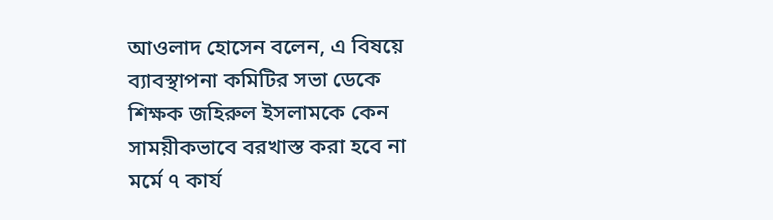আওলাদ হোসেন বলেন, এ বিষয়ে ব্যাবস্থাপনা কমিটির সভা ডেকে শিক্ষক জহিরুল ইসলামকে কেন সাময়ীকভাবে বরখাস্ত করা হবে না মর্মে ৭ কার্য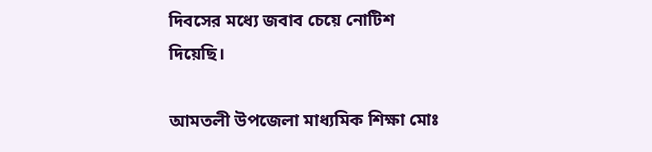দিবসের মধ্যে জবাব চেয়ে নোটিশ দিয়েছি।

আমতলী উপজেলা মাধ্যমিক শিক্ষা মোঃ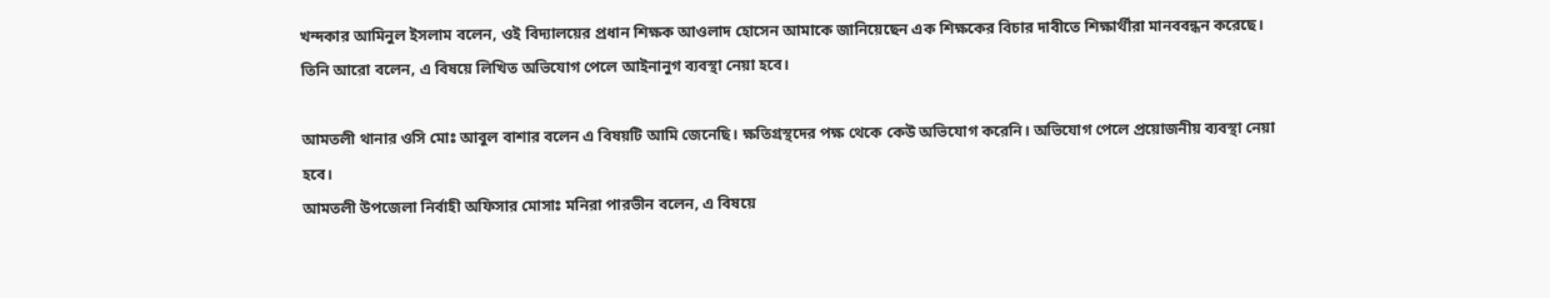খন্দকার আমিনুল ইসলাম বলেন, ওই বিদ্যালয়ের প্রধান শিক্ষক আওলাদ হোসেন আমাকে জানিয়েছেন এক শিক্ষকের বিচার দাবীতে শিক্ষার্থীরা মানববন্ধন করেছে। তিনি আরো বলেন, এ বিষয়ে লিখিত অভিযোগ পেলে আইনানুগ ব্যবস্থা নেয়া হবে।

আমতলী থানার ওসি মোঃ আবুল বাশার বলেন এ বিষয়টি আমি জেনেছি। ক্ষতিগ্রস্থদের পক্ষ থেকে কেউ অভিযোগ করেনি। অভিযোগ পেলে প্রয়োজনীয় ব্যবস্থা নেয়া হবে।
আমতলী উপজেলা নির্বাহী অফিসার মোসাঃ মনিরা পারভীন বলেন, এ বিষয়ে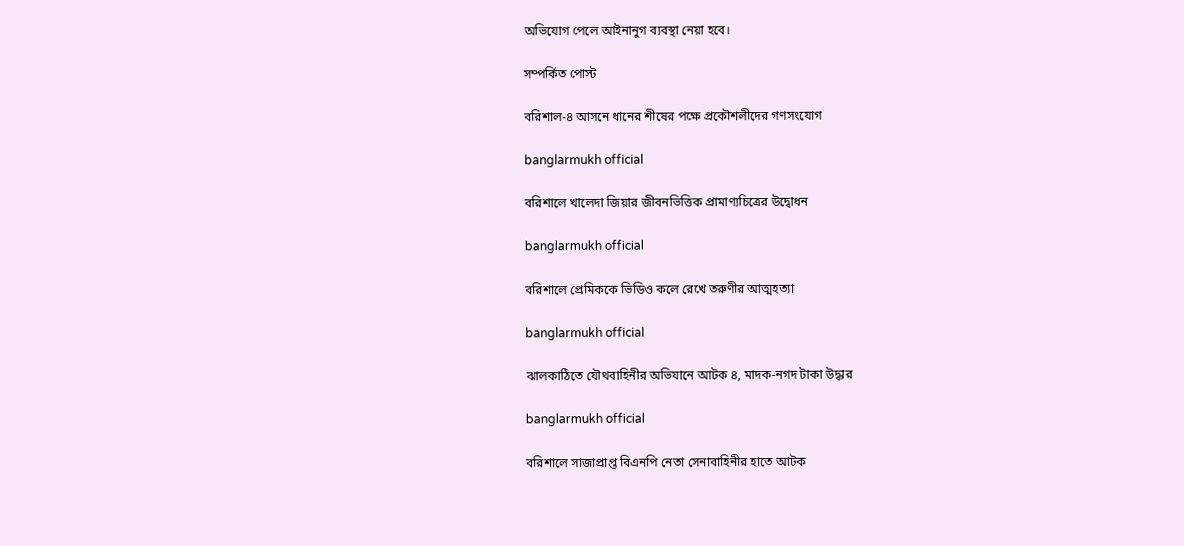অভিযোগ পেলে আইনানুগ ব্যবস্থা নেয়া হবে।

সম্পর্কিত পোস্ট

বরিশাল-৪ আসনে ধানের শীষের পক্ষে প্রকৌশলীদের গণসংযোগ

banglarmukh official

বরিশালে খালেদা জিয়ার জীবনভিত্তিক প্রামাণ্যচিত্রের উদ্বোধন

banglarmukh official

বরিশালে প্রেমিককে ভিডিও কলে রেখে তরুণীর আত্মহত্যা

banglarmukh official

ঝালকাঠিতে যৌথবাহিনীর অভিযানে আটক ৪, মাদক-নগদ টাকা উদ্ধার

banglarmukh official

বরিশালে সাজাপ্রাপ্ত বিএনপি নেতা সেনাবাহিনীর হাতে আটক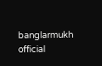banglarmukh official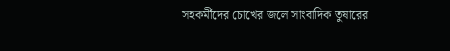সহকর্মীদের চোখের জলে সাংবাদিক তুষারের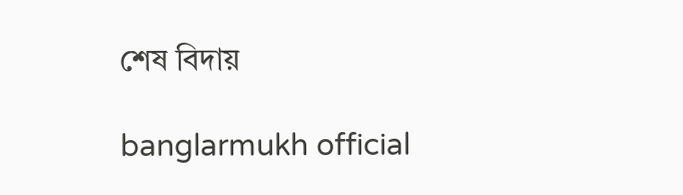শেষ বিদায়

banglarmukh official